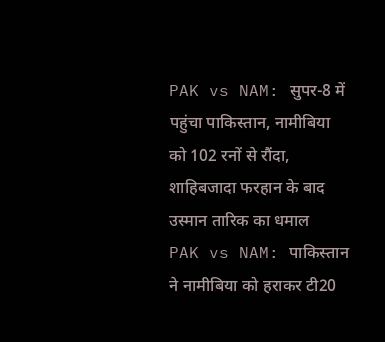PAK vs NAM: सुपर-8 में पहुंचा पाकिस्तान, नामीबिया को 102 रनों से रौंदा, शाहिबजादा फरहान के बाद उस्मान तारिक का धमाल
PAK vs NAM: पाकिस्तान ने नामीबिया को हराकर टी20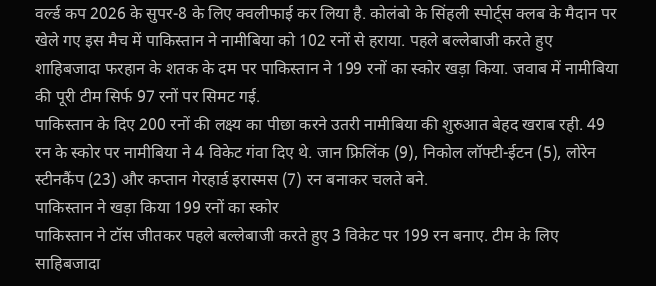वर्ल्ड कप 2026 के सुपर-8 के लिए क्वलीफाई कर लिया है. कोलंबो के सिंहली स्पोर्ट्स क्लब के मैदान पर खेले गए इस मैच में पाकिस्तान ने नामीबिया को 102 रनों से हराया. पहले बल्लेबाजी करते हुए शाहिबजादा फरहान के शतक के दम पर पाकिस्तान ने 199 रनों का स्कोर खड़ा किया. जवाब में नामीबिया की पूरी टीम सिर्फ 97 रनों पर सिमट गई.
पाकिस्तान के दिए 200 रनों की लक्ष्य का पीछा करने उतरी नामीबिया की शुरुआत बेहद खराब रही. 49 रन के स्कोर पर नामीबिया ने 4 विकेट गंवा दिए थे. जान फ्रिलिंक (9), निकोल लॉफ्टी-ईटन (5), लोरेन स्टीनकैंप (23) और कप्तान गेरहार्ड इरास्मस (7) रन बनाकर चलते बने.
पाकिस्तान ने खड़ा किया 199 रनों का स्कोर
पाकिस्तान ने टॉस जीतकर पहले बल्लेबाजी करते हुए 3 विकेट पर 199 रन बनाए. टीम के लिए साहिबजादा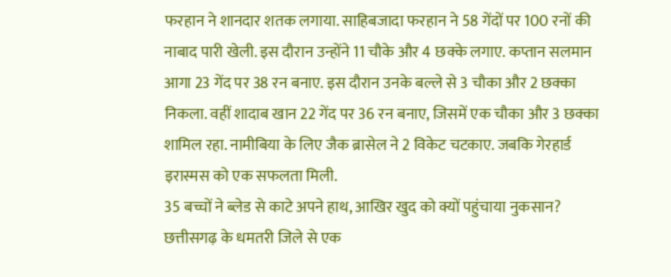फरहान ने शानदार शतक लगाया. साहिबजादा फरहान ने 58 गेंदों पर 100 रनों की नाबाद पारी खेली. इस दौरान उन्होंने 11 चौके और 4 छक्के लगाए. कप्तान सलमान आगा 23 गेंद पर 38 रन बनाए. इस दौरान उनके बल्ले से 3 चौका और 2 छक्का निकला. वहीं शादाब खान 22 गेंद पर 36 रन बनाए, जिसमें एक चौका और 3 छक्का शामिल रहा. नामीबिया के लिए जैक ब्रासेल ने 2 विकेट चटकाए. जबकि गेरहार्ड इरास्मस को एक सफलता मिली.
35 बच्चों ने ब्लेड से काटे अपने हाथ, आखिर खुद को क्यों पहुंचाया नुकसान?
छत्तीसगढ़ के धमतरी जिले से एक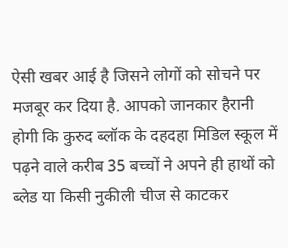ऐसी खबर आई है जिसने लोगों को सोचने पर मजबूर कर दिया है. आपको जानकार हैरानी होगी कि कुरुद ब्लॉक के दहदहा मिडिल स्कूल में पढ़ने वाले करीब 35 बच्चों ने अपने ही हाथों को ब्लेड या किसी नुकीली चीज से काटकर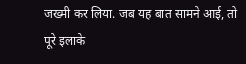जख्मी कर लिया. जब यह बात सामने आई, तो पूरे इलाके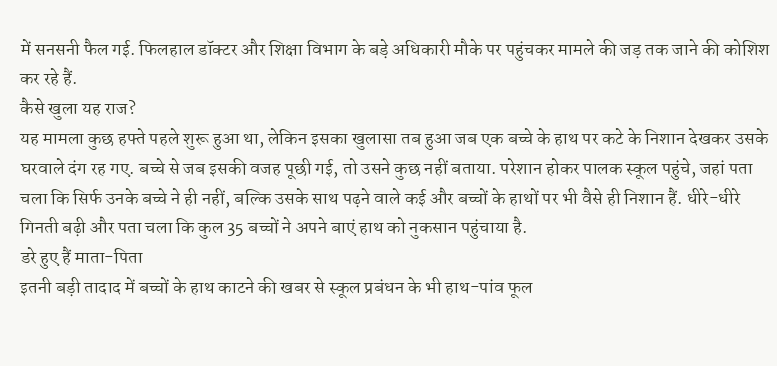में सनसनी फैल गई. फिलहाल डॉक्टर और शिक्षा विभाग के बड़े अधिकारी मौके पर पहुंचकर मामले की जड़ तक जाने की कोशिश कर रहे हैं.
कैसे खुला यह राज?
यह मामला कुछ हफ्ते पहले शुरू हुआ था, लेकिन इसका खुलासा तब हुआ जब एक बच्चे के हाथ पर कटे के निशान देखकर उसके घरवाले दंग रह गए. बच्चे से जब इसकी वजह पूछी गई, तो उसने कुछ नहीं बताया. परेशान होकर पालक स्कूल पहुंचे, जहां पता चला कि सिर्फ उनके बच्चे ने ही नहीं, बल्कि उसके साथ पढ़ने वाले कई और बच्चों के हाथों पर भी वैसे ही निशान हैं. धीरे-धीरे गिनती बढ़ी और पता चला कि कुल 35 बच्चों ने अपने बाएं हाथ को नुकसान पहुंचाया है.
डरे हुए हैं माता-पिता
इतनी बड़ी तादाद में बच्चों के हाथ काटने की खबर से स्कूल प्रबंधन के भी हाथ-पांव फूल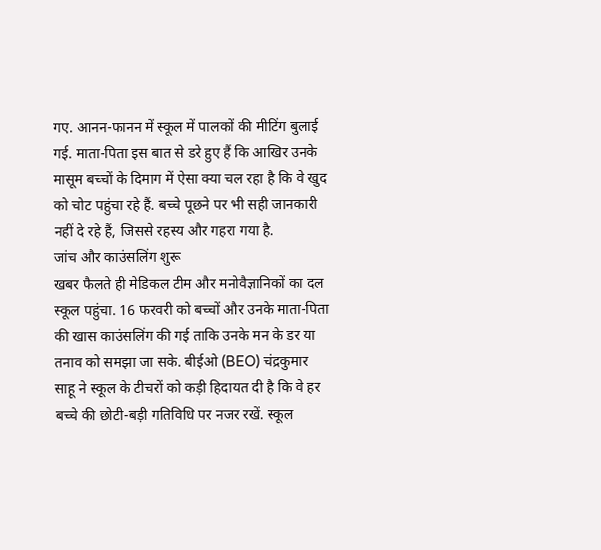गए. आनन-फानन में स्कूल में पालकों की मीटिंग बुलाई गई. माता-पिता इस बात से डरे हुए हैं कि आखिर उनके मासूम बच्चों के दिमाग में ऐसा क्या चल रहा है कि वे खुद को चोट पहुंचा रहे हैं. बच्चे पूछने पर भी सही जानकारी नहीं दे रहे हैं, जिससे रहस्य और गहरा गया है.
जांच और काउंसलिंग शुरू
खबर फैलते ही मेडिकल टीम और मनोवैज्ञानिकों का दल स्कूल पहुंचा. 16 फरवरी को बच्चों और उनके माता-पिता की खास काउंसलिंग की गई ताकि उनके मन के डर या तनाव को समझा जा सके. बीईओ (BEO) चंद्रकुमार साहू ने स्कूल के टीचरों को कड़ी हिदायत दी है कि वे हर बच्चे की छोटी-बड़ी गतिविधि पर नजर रखें. स्कूल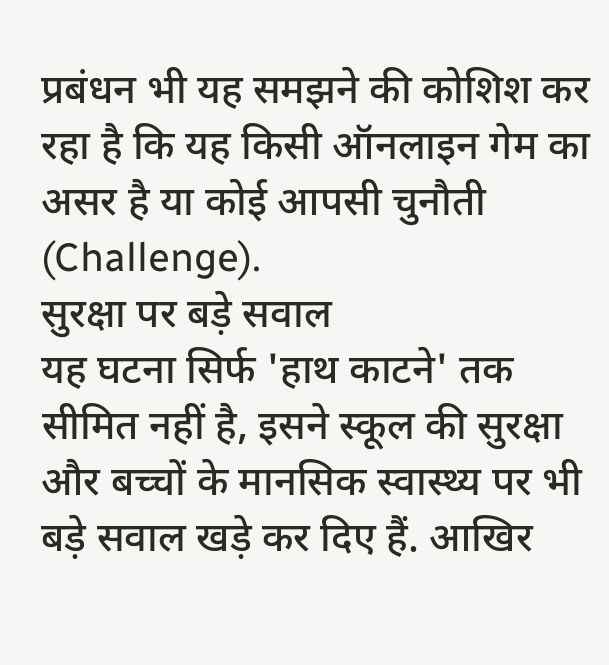प्रबंधन भी यह समझने की कोशिश कर रहा है कि यह किसी ऑनलाइन गेम का असर है या कोई आपसी चुनौती (Challenge).
सुरक्षा पर बड़े सवाल
यह घटना सिर्फ 'हाथ काटने' तक सीमित नहीं है, इसने स्कूल की सुरक्षा और बच्चों के मानसिक स्वास्थ्य पर भी बड़े सवाल खड़े कर दिए हैं. आखिर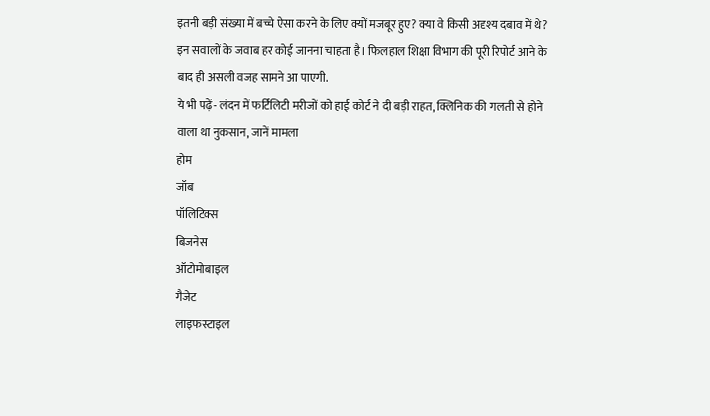इतनी बड़ी संख्या में बच्चे ऐसा करने के लिए क्यों मजबूर हुए? क्या वे किसी अदृश्य दबाव में थे? इन सवालों के जवाब हर कोई जानना चाहता है। फिलहाल शिक्षा विभाग की पूरी रिपोर्ट आने के बाद ही असली वजह सामने आ पाएगी.
ये भी पढ़ें- लंदन में फर्टिलिटी मरीजों को हाई कोर्ट ने दी बड़ी राहत, क्लिनिक की गलती से होने वाला था नुकसान, जानें मामला
होम
जॉब
पॉलिटिक्स
बिजनेस
ऑटोमोबाइल
गैजेट
लाइफस्टाइल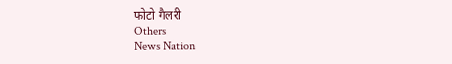फोटो गैलरी
Others
News Nation